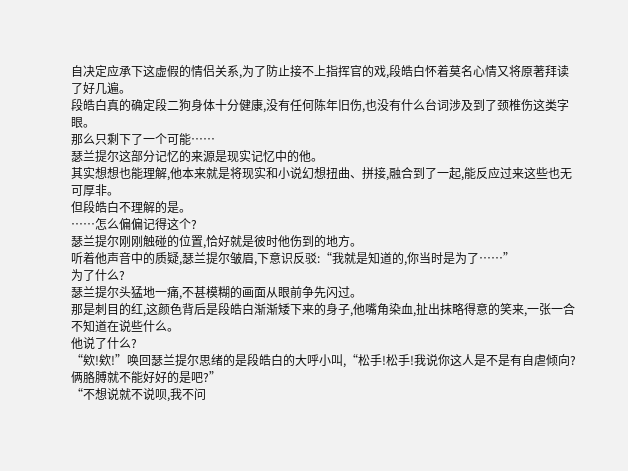自决定应承下这虚假的情侣关系,为了防止接不上指挥官的戏,段皓白怀着莫名心情又将原著拜读了好几遍。
段皓白真的确定段二狗身体十分健康,没有任何陈年旧伤,也没有什么台词涉及到了颈椎伤这类字眼。
那么只剩下了一个可能……
瑟兰提尔这部分记忆的来源是现实记忆中的他。
其实想想也能理解,他本来就是将现实和小说幻想扭曲、拼接,融合到了一起,能反应过来这些也无可厚非。
但段皓白不理解的是。
……怎么偏偏记得这个?
瑟兰提尔刚刚触碰的位置,恰好就是彼时他伤到的地方。
听着他声音中的质疑,瑟兰提尔皱眉,下意识反驳:“我就是知道的,你当时是为了……”
为了什么?
瑟兰提尔头猛地一痛,不甚模糊的画面从眼前争先闪过。
那是刺目的红,这颜色背后是段皓白渐渐矮下来的身子,他嘴角染血,扯出抹略得意的笑来,一张一合不知道在说些什么。
他说了什么?
“欸!欸!”唤回瑟兰提尔思绪的是段皓白的大呼小叫,“松手!松手!我说你这人是不是有自虐倾向?俩胳膊就不能好好的是吧?”
“不想说就不说呗,我不问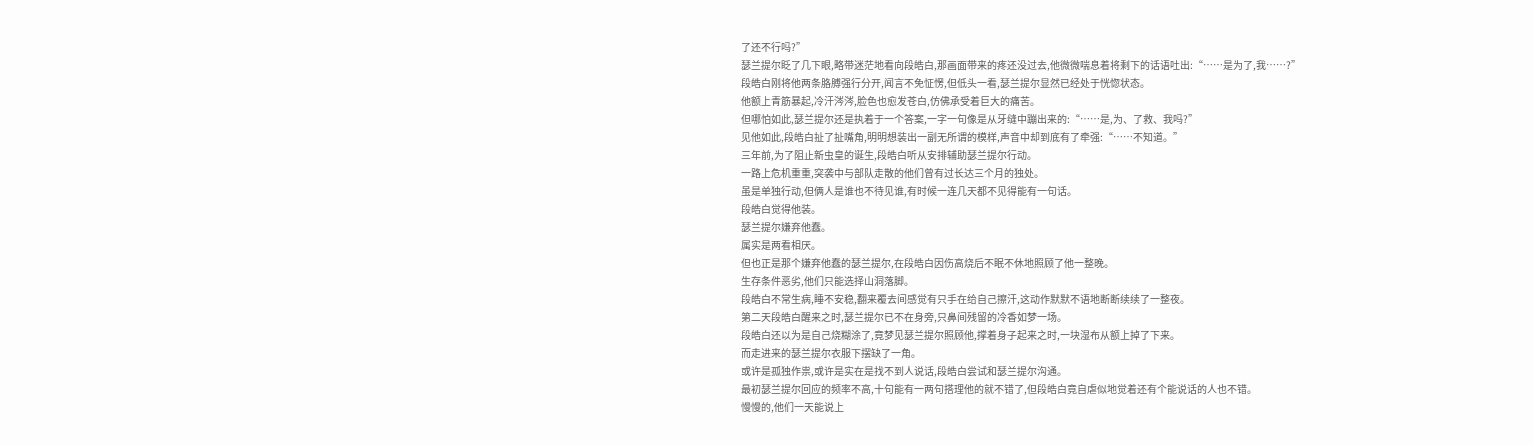了还不行吗?”
瑟兰提尔眨了几下眼,略带迷茫地看向段皓白,那画面带来的疼还没过去,他微微喘息着将剩下的话语吐出:“……是为了,我……?”
段皓白刚将他两条胳膊强行分开,闻言不免怔愣,但低头一看,瑟兰提尔显然已经处于恍惚状态。
他额上青筋暴起,冷汗涔涔,脸色也愈发苍白,仿佛承受着巨大的痛苦。
但哪怕如此,瑟兰提尔还是执着于一个答案,一字一句像是从牙缝中蹦出来的:“……是,为、了救、我吗?”
见他如此,段皓白扯了扯嘴角,明明想装出一副无所谓的模样,声音中却到底有了牵强:“……不知道。”
三年前,为了阻止新虫皇的诞生,段皓白听从安排辅助瑟兰提尔行动。
一路上危机重重,突袭中与部队走散的他们曾有过长达三个月的独处。
虽是单独行动,但俩人是谁也不待见谁,有时候一连几天都不见得能有一句话。
段皓白觉得他装。
瑟兰提尔嫌弃他蠢。
属实是两看相厌。
但也正是那个嫌弃他蠢的瑟兰提尔,在段皓白因伤高烧后不眠不休地照顾了他一整晚。
生存条件恶劣,他们只能选择山洞落脚。
段皓白不常生病,睡不安稳,翻来覆去间感觉有只手在给自己擦汗,这动作默默不语地断断续续了一整夜。
第二天段皓白醒来之时,瑟兰提尔已不在身旁,只鼻间残留的冷香如梦一场。
段皓白还以为是自己烧糊涂了,竟梦见瑟兰提尔照顾他,撑着身子起来之时,一块湿布从额上掉了下来。
而走进来的瑟兰提尔衣服下摆缺了一角。
或许是孤独作祟,或许是实在是找不到人说话,段皓白尝试和瑟兰提尔沟通。
最初瑟兰提尔回应的频率不高,十句能有一两句搭理他的就不错了,但段皓白竟自虐似地觉着还有个能说话的人也不错。
慢慢的,他们一天能说上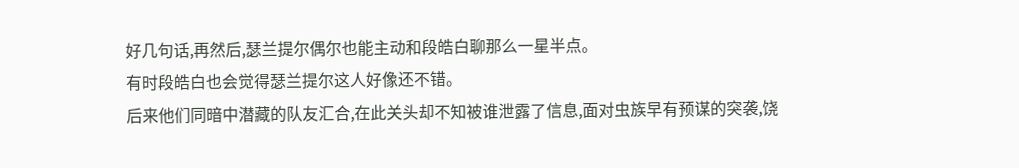好几句话,再然后,瑟兰提尔偶尔也能主动和段皓白聊那么一星半点。
有时段皓白也会觉得瑟兰提尔这人好像还不错。
后来他们同暗中潜藏的队友汇合,在此关头却不知被谁泄露了信息,面对虫族早有预谋的突袭,饶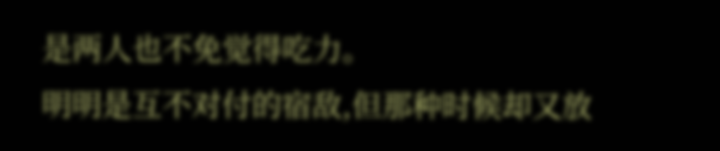是两人也不免觉得吃力。
明明是互不对付的宿敌,但那种时候却又放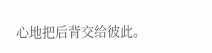心地把后背交给彼此。